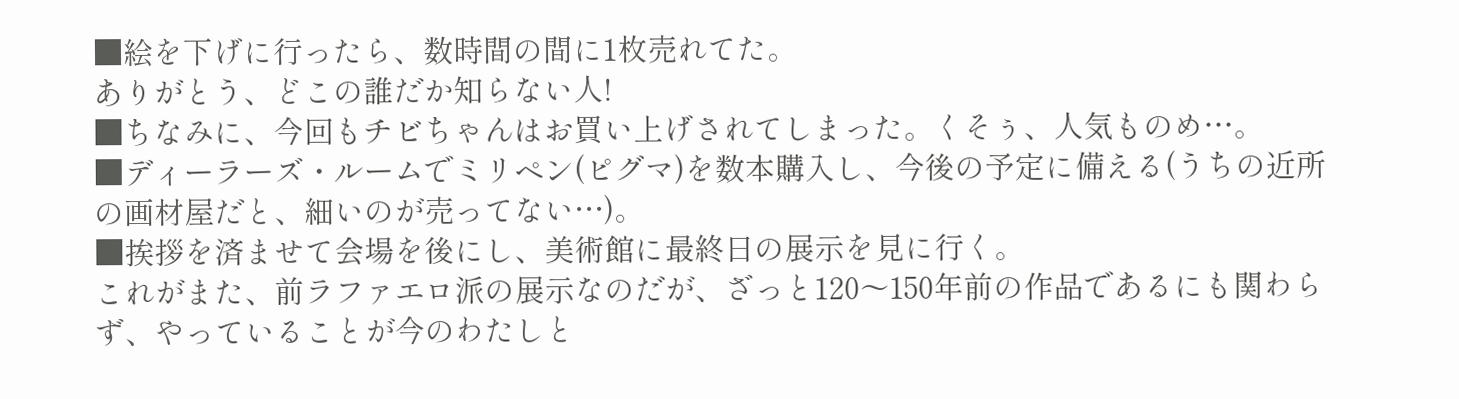■絵を下げに行ったら、数時間の間に1枚売れてた。
ありがとう、どこの誰だか知らない人!
■ちなみに、今回もチビちゃんはお買い上げされてしまった。くそぅ、人気ものめ…。
■ディーラーズ・ルームでミリペン(ピグマ)を数本購入し、今後の予定に備える(うちの近所の画材屋だと、細いのが売ってない…)。
■挨拶を済ませて会場を後にし、美術館に最終日の展示を見に行く。
これがまた、前ラファエロ派の展示なのだが、ざっと120〜150年前の作品であるにも関わらず、やっていることが今のわたしと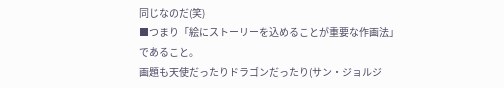同じなのだ(笑)
■つまり「絵にストーリーを込めることが重要な作画法」であること。
画題も天使だったりドラゴンだったり(サン・ジョルジ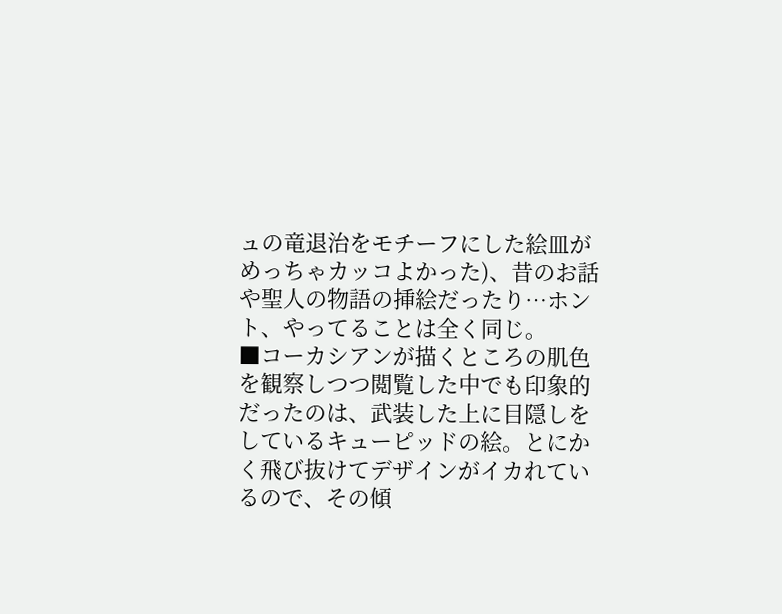ュの竜退治をモチーフにした絵皿がめっちゃカッコよかった)、昔のお話や聖人の物語の挿絵だったり…ホント、やってることは全く同じ。
■コーカシアンが描くところの肌色を観察しつつ閲覧した中でも印象的だったのは、武装した上に目隠しをしているキューピッドの絵。とにかく飛び抜けてデザインがイカれているので、その傾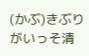(かぶ)きぶりがいっそ清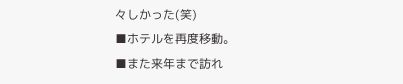々しかった(笑)
■ホテルを再度移動。
■また来年まで訪れ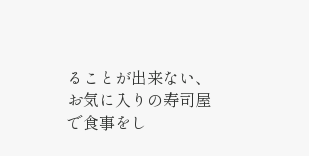ることが出来ない、お気に入りの寿司屋で食事をし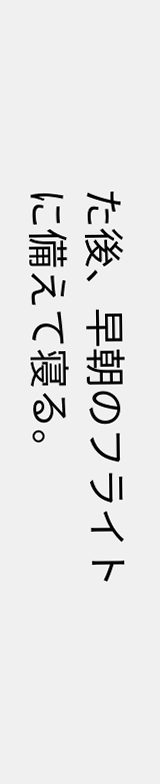た後、早朝のフライトに備えて寝る。